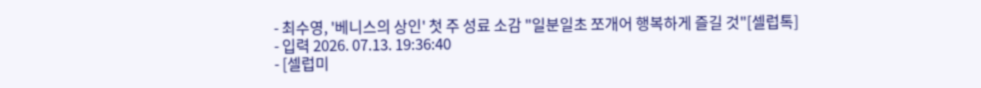- 최수영, '베니스의 상인' 첫 주 성료 소감 "일분일초 쪼개어 행복하게 즐길 것"[셀럽톡]
- 입력 2026. 07.13. 19:36:40
- [셀럽미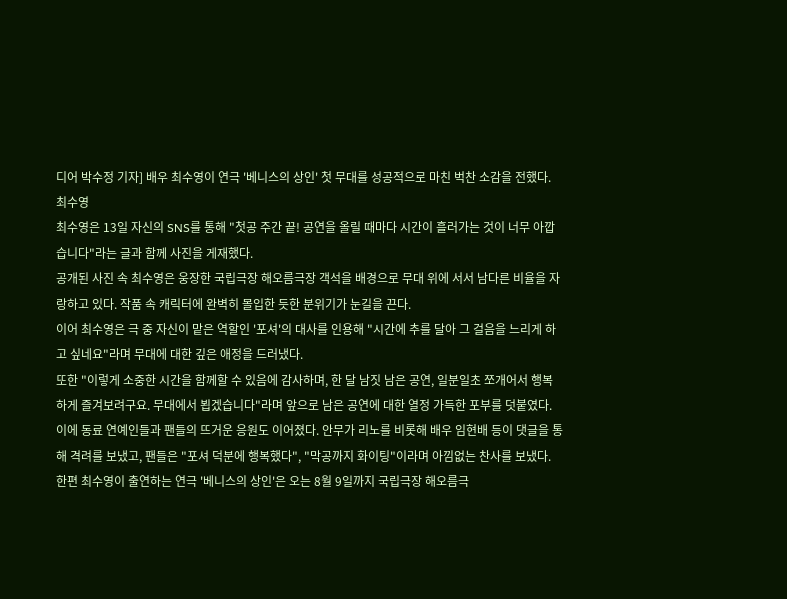디어 박수정 기자] 배우 최수영이 연극 '베니스의 상인' 첫 무대를 성공적으로 마친 벅찬 소감을 전했다.
최수영
최수영은 13일 자신의 SNS를 통해 "첫공 주간 끝! 공연을 올릴 때마다 시간이 흘러가는 것이 너무 아깝습니다"라는 글과 함께 사진을 게재했다.
공개된 사진 속 최수영은 웅장한 국립극장 해오름극장 객석을 배경으로 무대 위에 서서 남다른 비율을 자랑하고 있다. 작품 속 캐릭터에 완벽히 몰입한 듯한 분위기가 눈길을 끈다.
이어 최수영은 극 중 자신이 맡은 역할인 '포셔'의 대사를 인용해 "시간에 추를 달아 그 걸음을 느리게 하고 싶네요"라며 무대에 대한 깊은 애정을 드러냈다.
또한 "이렇게 소중한 시간을 함께할 수 있음에 감사하며, 한 달 남짓 남은 공연, 일분일초 쪼개어서 행복하게 즐겨보려구요. 무대에서 뵙겠습니다"라며 앞으로 남은 공연에 대한 열정 가득한 포부를 덧붙였다.
이에 동료 연예인들과 팬들의 뜨거운 응원도 이어졌다. 안무가 리노를 비롯해 배우 임현배 등이 댓글을 통해 격려를 보냈고, 팬들은 "포셔 덕분에 행복했다", "막공까지 화이팅"이라며 아낌없는 찬사를 보냈다.
한편 최수영이 출연하는 연극 '베니스의 상인'은 오는 8월 9일까지 국립극장 해오름극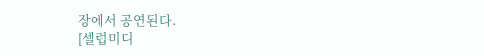장에서 공연된다.
[셀럽미디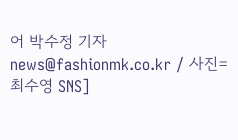어 박수정 기자 news@fashionmk.co.kr / 사진=최수영 SNS]